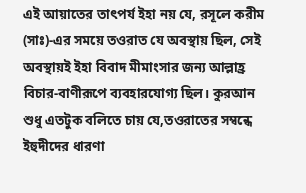এই আয়াতের তাৎপর্য ইহা নয় যে, রসূলে করীম (সাঃ)-এর সময়ে তওরাত যে অবস্থায় ছিল, সেই অবস্থায়ই ইহা বিবাদ মীমাংসার জন্য আল্লাহ্র বিচার-বাণীরূপে ব্যবহারযোগ্য ছিল। কুরআন শুধু এতটুক বলিতে চায় যে,তওরাতের সম্বন্ধে ইহুদীদের ধারণা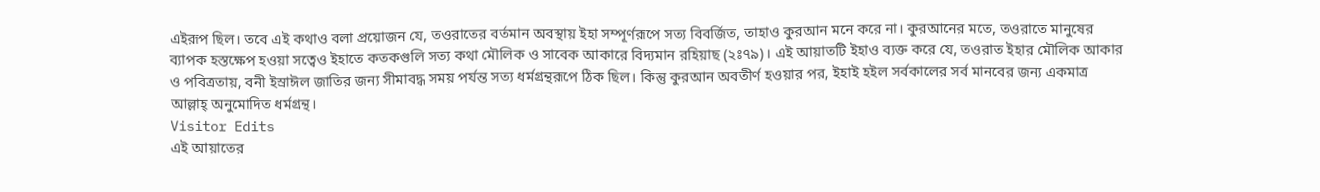এইরূপ ছিল। তবে এই কথাও বলা প্রয়োজন যে, তওরাতের বর্তমান অবস্থায় ইহা সম্পূর্ণরূপে সত্য বিবর্জিত, তাহাও কুরআন মনে করে না। কুরআনের মতে, তওরাতে মানুষের ব্যাপক হস্তক্ষেপ হওয়া সত্বেও ইহাতে কতকগুলি সত্য কথা মৌলিক ও সাবেক আকারে বিদ্যমান রহিয়াছ (২ঃ৭৯)। এই আয়াতটি ইহাও ব্যক্ত করে যে, তওরাত ইহার মৌলিক আকার ও পবিত্রতায়, বনী ইস্রাঈল জাতির জন্য সীমাবদ্ধ সময় পর্যন্ত সত্য ধর্মগ্রন্থরূপে ঠিক ছিল। কিন্তু কুরআন অবতীর্ণ হওয়ার পর, ইহাই হইল সর্বকালের সর্ব মানবের জন্য একমাত্র আল্লাহ্ অনুমোদিত ধর্মগ্রন্থ।
Visitor Edits
এই আয়াতের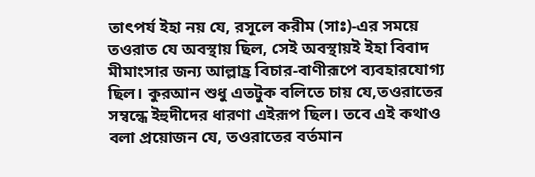তাৎপর্য ইহা নয় যে, রসূলে করীম (সাঃ)-এর সময়ে তওরাত যে অবস্থায় ছিল, সেই অবস্থায়ই ইহা বিবাদ মীমাংসার জন্য আল্লাহ্র বিচার-বাণীরূপে ব্যবহারযোগ্য ছিল। কুরআন শুধু এতটুক বলিতে চায় যে,তওরাতের সম্বন্ধে ইহুদীদের ধারণা এইরূপ ছিল। তবে এই কথাও বলা প্রয়োজন যে, তওরাতের বর্তমান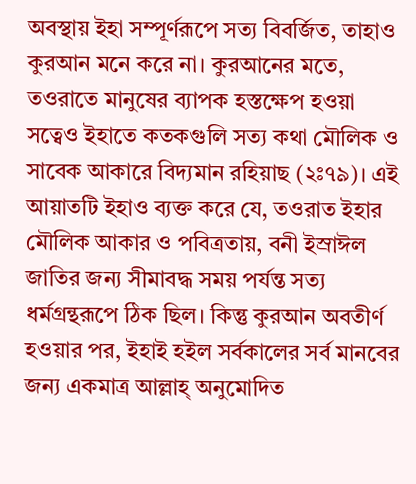অবস্থায় ইহা সম্পূর্ণরূপে সত্য বিবর্জিত, তাহাও কুরআন মনে করে না। কুরআনের মতে, তওরাতে মানুষের ব্যাপক হস্তক্ষেপ হওয়া সত্বেও ইহাতে কতকগুলি সত্য কথা মৌলিক ও সাবেক আকারে বিদ্যমান রহিয়াছ (২ঃ৭৯)। এই আয়াতটি ইহাও ব্যক্ত করে যে, তওরাত ইহার মৌলিক আকার ও পবিত্রতায়, বনী ইস্রাঈল জাতির জন্য সীমাবদ্ধ সময় পর্যন্ত সত্য ধর্মগ্রন্থরূপে ঠিক ছিল। কিন্তু কুরআন অবতীর্ণ হওয়ার পর, ইহাই হইল সর্বকালের সর্ব মানবের জন্য একমাত্র আল্লাহ্ অনুমোদিত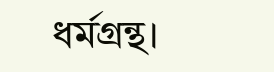ধর্মগ্রন্থ।